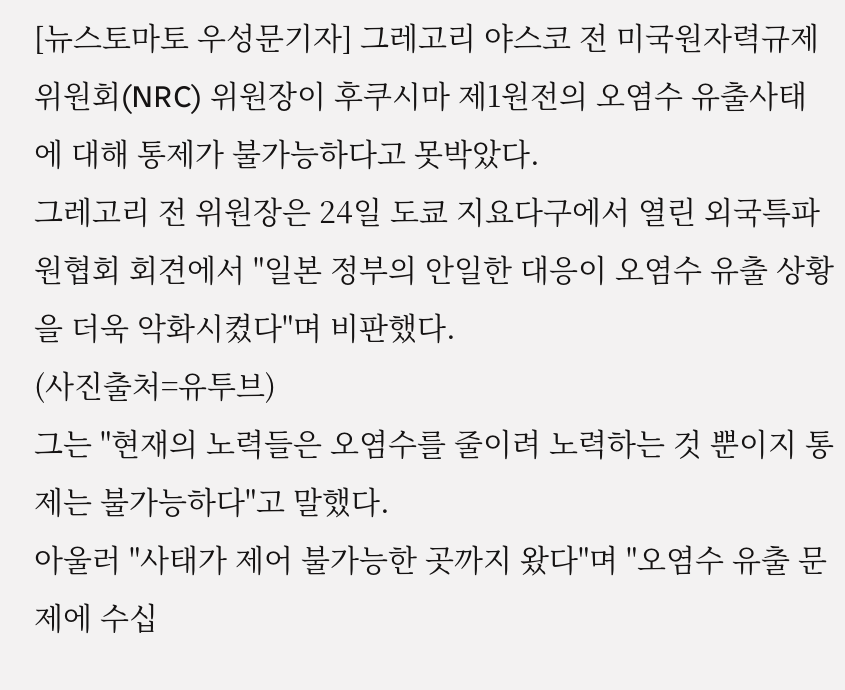[뉴스토마토 우성문기자] 그레고리 야스코 전 미국원자력규제위원회(NRC) 위원장이 후쿠시마 제1원전의 오염수 유출사태에 대해 통제가 불가능하다고 못박았다.
그레고리 전 위원장은 24일 도쿄 지요다구에서 열린 외국특파원협회 회견에서 "일본 정부의 안일한 대응이 오염수 유출 상황을 더욱 악화시켰다"며 비판했다.
(사진출처=유투브)
그는 "현재의 노력들은 오염수를 줄이려 노력하는 것 뿐이지 통제는 불가능하다"고 말했다.
아울러 "사태가 제어 불가능한 곳까지 왔다"며 "오염수 유출 문제에 수십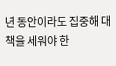년 동안이라도 집중해 대책을 세워야 한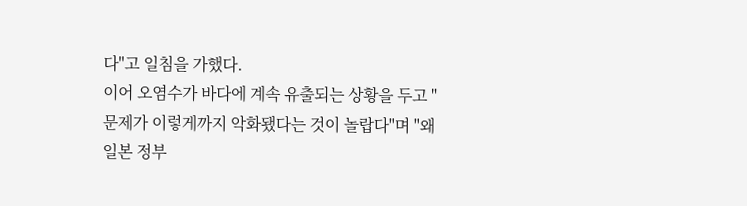다"고 일침을 가했다.
이어 오염수가 바다에 계속 유출되는 상황을 두고 "문제가 이렇게까지 악화됐다는 것이 놀랍다"며 "왜 일본 정부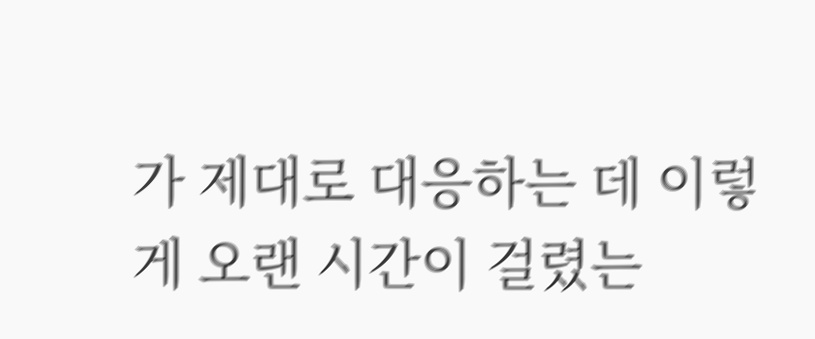가 제대로 대응하는 데 이렇게 오랜 시간이 걸렸는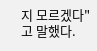지 모르겠다"고 말했다.